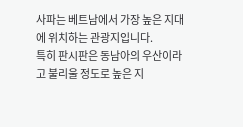사파는 베트남에서 가장 높은 지대에 위치하는 관광지입니다.
특히 판시판은 동남아의 우산이라고 불리울 정도로 높은 지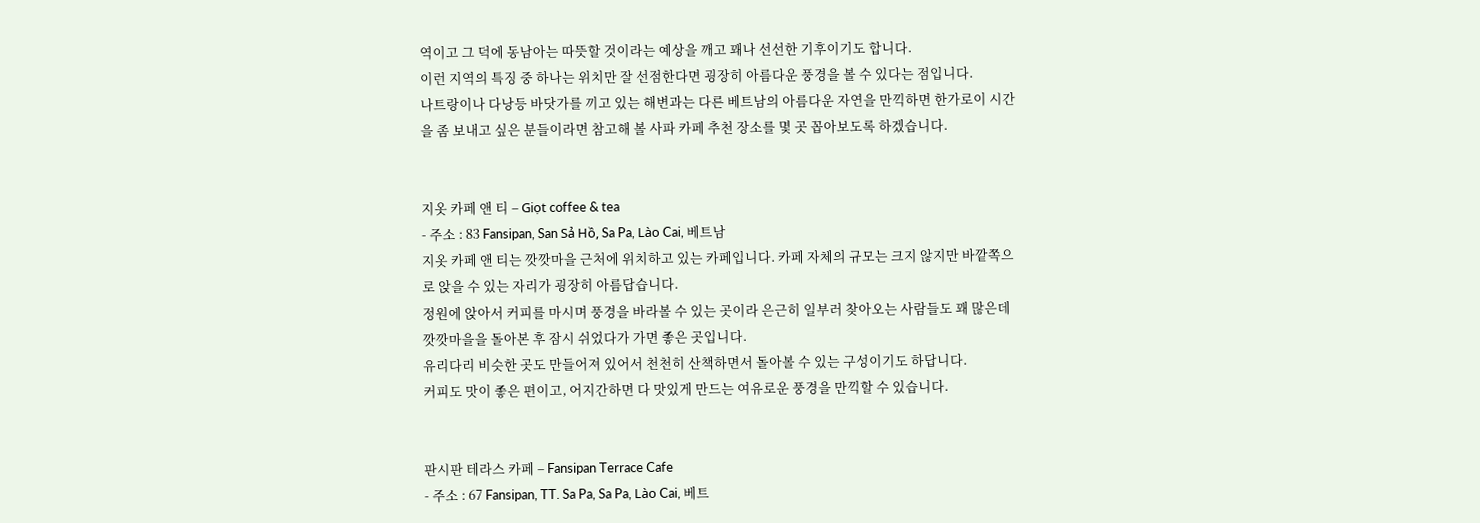역이고 그 덕에 동남아는 따뜻할 것이라는 예상을 깨고 꽤나 선선한 기후이기도 합니다.
이런 지역의 특징 중 하나는 위치만 잘 선점한다면 굉장히 아름다운 풍경을 볼 수 있다는 점입니다.
나트랑이나 다낭등 바닷가를 끼고 있는 해변과는 다른 베트남의 아름다운 자연을 만끽하면 한가로이 시간을 좀 보내고 싶은 분들이라면 참고해 볼 사파 카페 추천 장소를 몇 곳 꼽아보도록 하겠습니다.


지옷 카페 앤 티 – Giọt coffee & tea
- 주소 : 83 Fansipan, San Sả Hồ, Sa Pa, Lào Cai, 베트남
지옷 카페 앤 티는 깟깟마을 근처에 위치하고 있는 카페입니다. 카페 자체의 규모는 크지 않지만 바깥쪽으로 앉을 수 있는 자리가 굉장히 아름답습니다.
정원에 앉아서 커피를 마시며 풍경을 바라볼 수 있는 곳이라 은근히 일부러 찾아오는 사람들도 꽤 많은데 깟깟마을을 돌아본 후 잠시 쉬었다가 가면 좋은 곳입니다.
유리다리 비슷한 곳도 만들어져 있어서 천천히 산책하면서 돌아볼 수 있는 구성이기도 하답니다.
커피도 맛이 좋은 편이고, 어지간하면 다 맛있게 만드는 여유로운 풍경을 만끽할 수 있습니다.


판시판 테라스 카페 – Fansipan Terrace Cafe
- 주소 : 67 Fansipan, TT. Sa Pa, Sa Pa, Lào Cai, 베트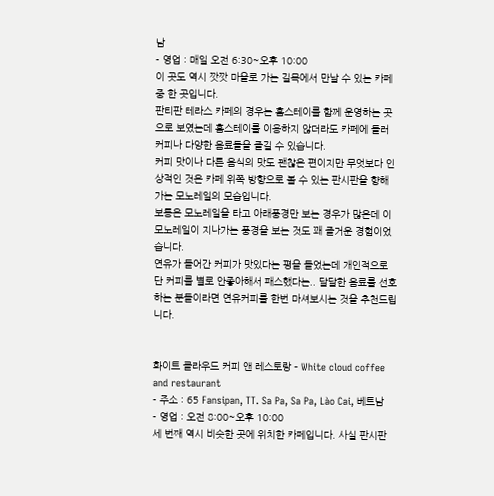남
- 영업 : 매일 오전 6:30~오후 10:00
이 곳도 역시 깟깟 마을로 가는 길목에서 만날 수 있는 카페 중 한 곳입니다.
판티판 테라스 카페의 경우는 홈스테이를 함께 운영하는 곳으로 보였는데 홈스테이를 이용하지 않더라도 카페에 들러 커피나 다양한 음료들을 즐길 수 있습니다.
커피 맛이나 다른 음식의 맛도 괜찮은 편이지만 무엇보다 인상적인 것은 카페 위쪽 방향으로 볼 수 있는 판시판을 향해 가는 모노레일의 모습입니다.
보통은 모노레일을 타고 아래풍경만 보는 경우가 많은데 이 모노레일이 지나가는 풍경을 보는 것도 꽤 즐거운 경험이었습니다.
연유가 들어간 커피가 맛있다는 평을 들었는데 개인적으로 단 커피를 별로 안좋아해서 패스했다는.. 달달한 음료를 선호하는 분들이라면 연유커피를 한번 마셔보시는 것을 추천드립니다.


화이트 클라우드 커피 앤 레스토랑 – White cloud coffee and restaurant
- 주소 : 65 Fansipan, TT. Sa Pa, Sa Pa, Lào Cai, 베트남
- 영업 : 오전 8:00~오후 10:00
세 번째 역시 비슷한 곳에 위치한 카페입니다. 사실 판시판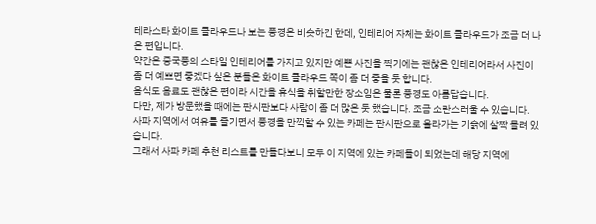테라스타 화이트 클라우드나 보는 풍경은 비슷하긴 한데, 인테리어 자체는 화이트 클라우드가 조금 더 나은 편입니다.
약간은 중국풍의 스타일 인테리어를 가지고 있지만 예쁜 사진을 찍기에는 괜찮은 인테리어라서 사진이 좀 더 예쁘면 좋겠다 싶은 분들은 화이트 클라우드 쪽이 좀 더 좋을 듯 합니다.
음식도 음료도 괜찮은 편이라 시간을 휴식을 취할만한 장소임은 물론 풍경도 아름답습니다.
다만, 제가 방문했을 때에는 판시판보다 사람이 좀 더 많은 듯 했습니다. 조금 소란스러울 수 있습니다.
사파 지역에서 여유를 즐기면서 풍경을 만끽할 수 있는 카페는 판시판으로 올라가는 기슭에 살짝 몰려 있습니다.
그래서 사파 카페 추천 리스트를 만들다보니 모두 이 지역에 있는 카페들이 되었는데 해당 지역에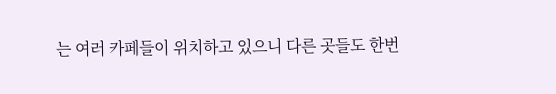는 여러 카페들이 위치하고 있으니 다른 곳들도 한번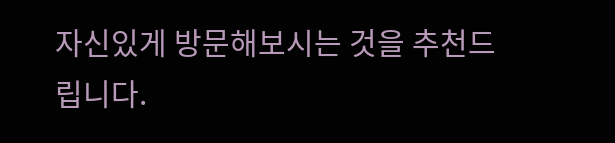자신있게 방문해보시는 것을 추천드립니다.